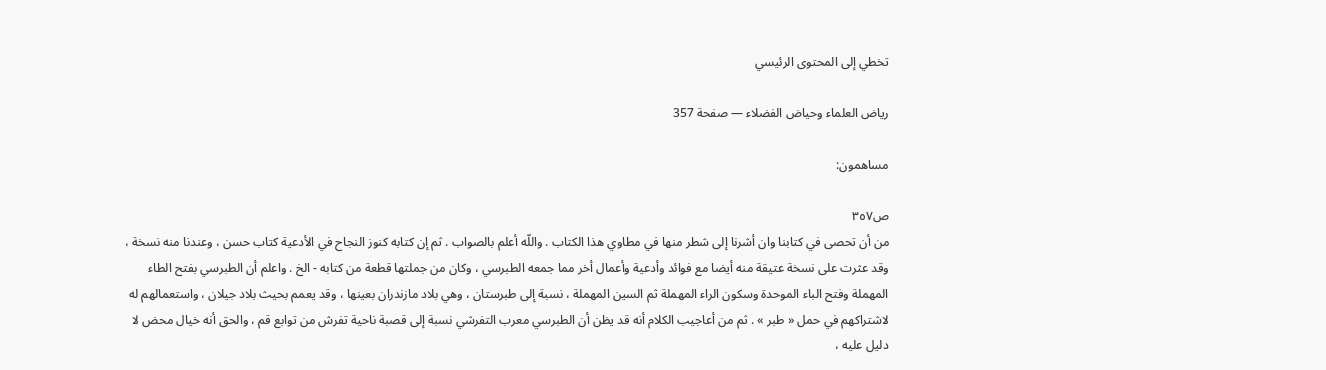تخطي إلى المحتوى الرئيسي

رياض العلماء وحياض الفضلاء — صفحة 357

مساهمون:

ص٣٥٧
من أن تحصى في كتابنا وان أشرنا إلى شطر منها في مطاوي هذا الكتاب . واللّه أعلم بالصواب . ثم إن كتابه كنوز النجاح في الأدعية كتاب حسن ، وعندنا منه نسخة ، وقد عثرت على نسخة عتيقة منه أيضا مع فوائد وأدعية وأعمال أخر مما جمعه الطبرسي ، وكان من جملتها قطعة من كتابه - الخ . واعلم أن الطبرسي بفتح الطاء المهملة وفتح الباء الموحدة وسكون الراء المهملة ثم السين المهملة ، نسبة إلى طبرستان ، وهي بلاد مازندران بعينها ، وقد يعمم بحيث بلاد جيلان ، واستعمالهم له لاشتراكهم في حمل « طبر » . ثم من أعاجيب الكلام أنه قد يظن أن الطبرسي معرب التفرشي نسبة إلى قصبة ناحية تفرش من توابع قم ، والحق أنه خيال محض لا دليل عليه ،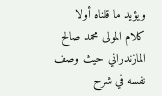ويؤيد ما قلناه أولا كلام المولى محمد صالح المازندراني حيث وصف نفسه في شرح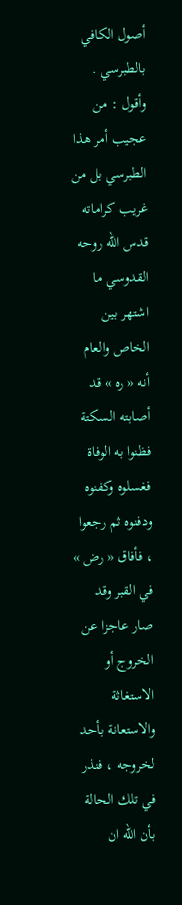أصول الكافي بالطبرسي . وأقول : من عجيب أمر هذا الطبرسي بل من غريب كراماته قدس اللّه روحه القدوسي ما اشتهر بين الخاص والعام أنه « ره » قد أصابته السكتة فظنوا به الوفاة فغسلوه وكفنوه ودفنوه ثم رجعوا ، فأفاق « رض » في القبر وقد صار عاجزا عن الخروج أو الاستغاثة والاستعانة بأحد لخروجه ، فنذر في تلك الحالة بأن اللّه ان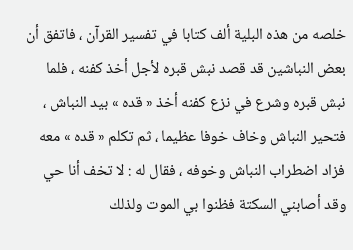خلصه من هذه البلية ألف كتابا في تفسير القرآن ، فاتفق أن بعض النباشين قد قصد نبش قبره لأجل أخذ كفنه ، فلما نبش قبره وشرع في نزع كفنه أخذ « قده » بيد النباش ، فتحير النباش وخاف خوفا عظيما ، ثم تكلم « قده » معه فزاد اضطراب النباش وخوفه ، فقال له : لا تخف أنا حي وقد أصابني السكتة فظنوا بي الموت ولذلك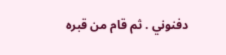دفنوني . ثم قام من قبره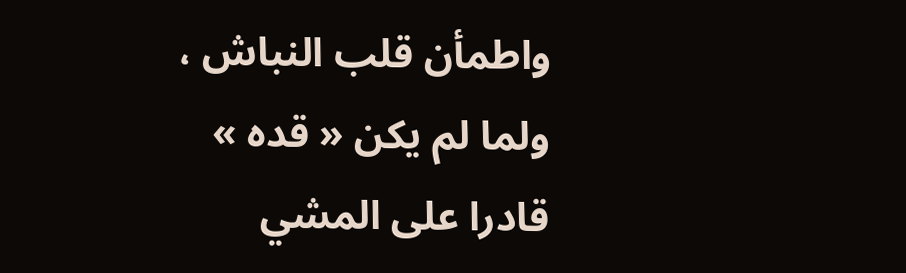واطمأن قلب النباش ، ولما لم يكن « قده » قادرا على المشي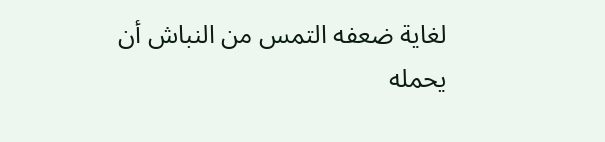لغاية ضعفه التمس من النباش أن يحمله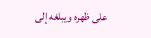على ظهره ويبلغه إلى